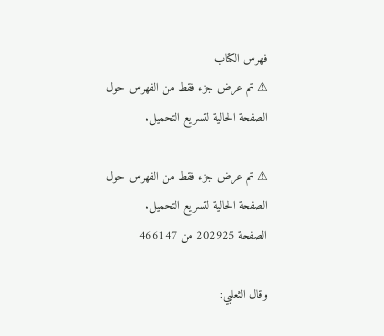فهرس الكتاب
⚠ تم عرض جزء فقط من الفهرس حول الصفحة الحالية لتسريع التحميل.

⚠ تم عرض جزء فقط من الفهرس حول الصفحة الحالية لتسريع التحميل.
الصفحة 202925 من 466147

وقال الثعلبي: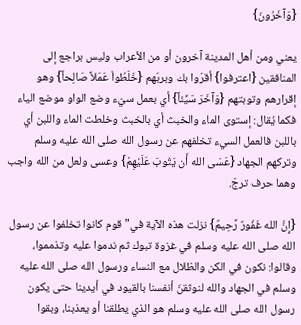{وَآخَرُونَ}

يعني ومن أهل المدينة آخرون أو من الأعراب وليس براجع إلى المنافقين {اعترفوا} أقرّوا بك وبربّهم {خَلَطُواْ عَمَلاً صَالِحاً} وهو إقرارهم وتوبتهم {وَآخَرَ سَيِّئاً} أي بعمل سيّء وضع الواو موضع الياء فكما يُقال: إستوى الماء والخبث أي بالخبث وخلطت الماء واللبن أي باللبن فالعمل السيء تخلفهم عن رسول الله صلى الله عليه وسلم وتركهم الجهاد {عَسَى الله أَن يَتُوبَ عَلَيْهِمْ} وعسى ولعل من الله واجب وهما حرف ترجّ.

{إِنَّ الله غَفُورٌ رَّحِيمٌ} نزلت هذه الآية في"قوم كانوا تخلفوا عن رسول الله صلى الله عليه وسلم في غزوة تبوك ثم ندموا عليه وتذمموا، وقالوا: نكون في الكن والظلال مع النساء ورسول الله صلى الله عليه وسلم في الجهاد والله لنوثقنّ أنفسنا بالقيود في أيدينا حتى يكون رسول الله صلى الله عليه وسلم هو الذي يطلقنا أو يعذبنا، وبقوا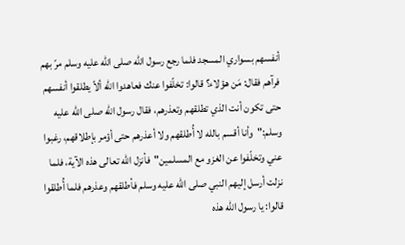أنفسهم بسواري المسجد فلما رجع رسول الله صلى الله عليه وسلم مرّ بهم فرآهم فقال: مَن هؤلاء؟ قالوا: تخلّفوا عنك فعاهدوا الله ألاّ يطلقوا أنفسهم حتى تكون أنت الذي تطلقهم وتعذرهم، فقال رسول الله صلى الله عليه وسلم:"وأنا أقسم بالله لا أُطلقهم ولا أعذرهم حتى أؤمر بإطلاقهم، رغبوا عني وتخلّفوا عن الغزو مع المسلمين"فأنزل الله تعالى هذه الآية، فلما نزلت أرسل إليهم النبي صلى الله عليه وسلم فأطلقهم وعذرهم فلما أُطلقوا قالوا: يا رسول الله هذه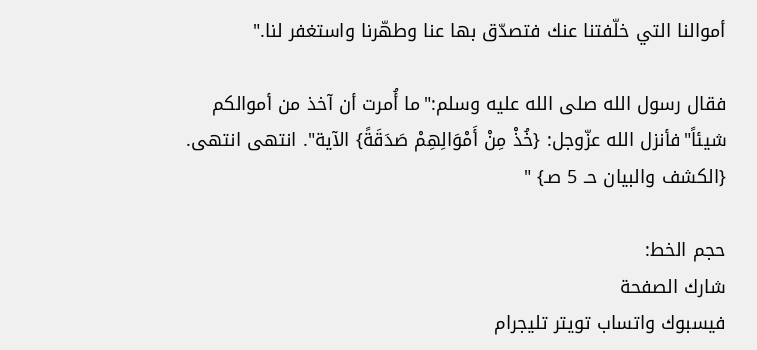أموالنا التي خلّفتنا عنك فتصدّق بها عنا وطهّرنا واستغفر لنا."

فقال رسول الله صلى الله عليه وسلم:"ما أُمرت أن آخذ من أموالكم شيئاً"فأنزل الله عزّوجل: {خُذْ مِنْ أَمْوَالِهِمْ صَدَقَةً} الآية". انتهى انتهى. {الكشف والبيان حـ 5 صـ} "

حجم الخط:
شارك الصفحة
فيسبوك واتساب تويتر تليجرام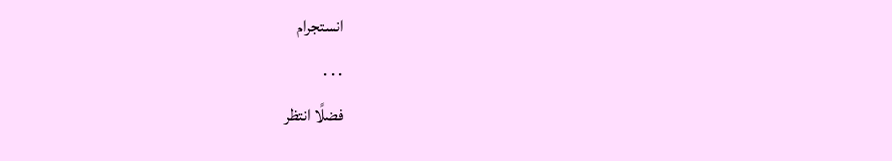انستجرام
. . .
فضلًا انتظر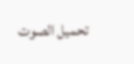تحميل الصوت